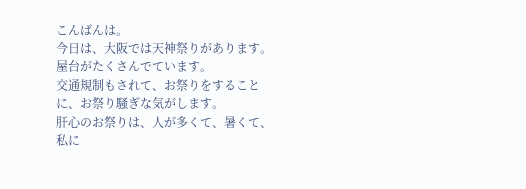こんばんは。
今日は、大阪では天神祭りがあります。
屋台がたくさんでています。
交通規制もされて、お祭りをすることに、お祭り騒ぎな気がします。
肝心のお祭りは、人が多くて、暑くて、私に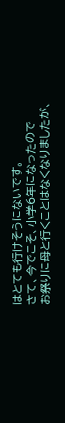はとても行けそうにないです。
さて、今でこそ、小学6年になったので
お祭りに母と行くことはなくなりましたが、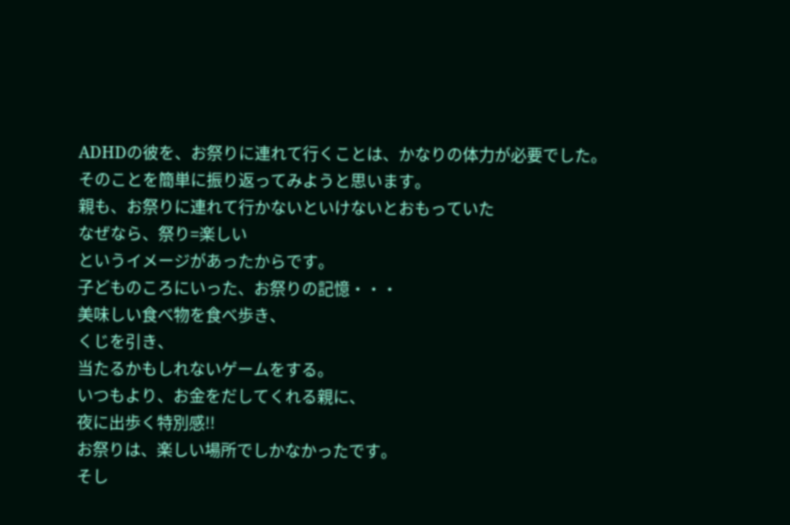ADHDの彼を、お祭りに連れて行くことは、かなりの体力が必要でした。
そのことを簡単に振り返ってみようと思います。
親も、お祭りに連れて行かないといけないとおもっていた
なぜなら、祭り=楽しい
というイメージがあったからです。
子どものころにいった、お祭りの記憶・・・
美味しい食べ物を食べ歩き、
くじを引き、
当たるかもしれないゲームをする。
いつもより、お金をだしてくれる親に、
夜に出歩く特別感!!
お祭りは、楽しい場所でしかなかったです。
そし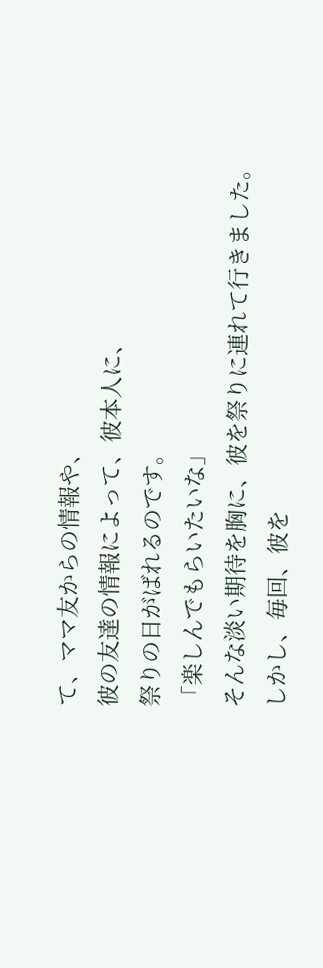て、ママ友からの情報や、
彼の友達の情報によって、彼本人に、
祭りの日がばれるのです。
「楽しんでもらいたいな」
そんな淡い期待を胸に、彼を祭りに連れて行きました。
しかし、毎回、彼を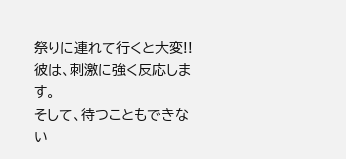祭りに連れて行くと大変!!
彼は、刺激に強く反応します。
そして、待つこともできない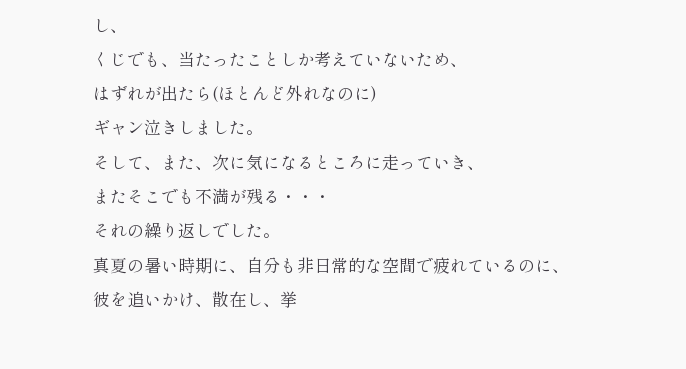し、
くじでも、当たったことしか考えていないため、
はずれが出たら(ほとんど外れなのに)
ギャン泣きしました。
そして、また、次に気になるところに走っていき、
またそこでも不満が残る・・・
それの繰り返しでした。
真夏の暑い時期に、自分も非日常的な空間で疲れているのに、
彼を追いかけ、散在し、挙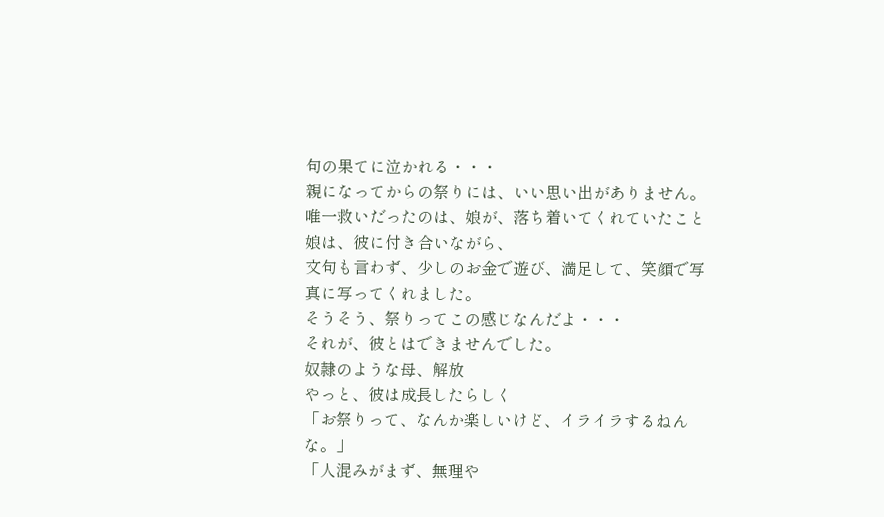句の果てに泣かれる・・・
親になってからの祭りには、いい思い出がありません。
唯一救いだったのは、娘が、落ち着いてくれていたこと
娘は、彼に付き合いながら、
文句も言わず、少しのお金で遊び、満足して、笑顔で写真に写ってくれました。
そうそう、祭りってこの感じなんだよ・・・
それが、彼とはできませんでした。
奴隷のような母、解放
やっと、彼は成長したらしく
「お祭りって、なんか楽しいけど、イライラするねんな。」
「人混みがまず、無理や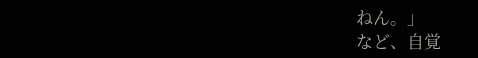ねん。」
など、自覚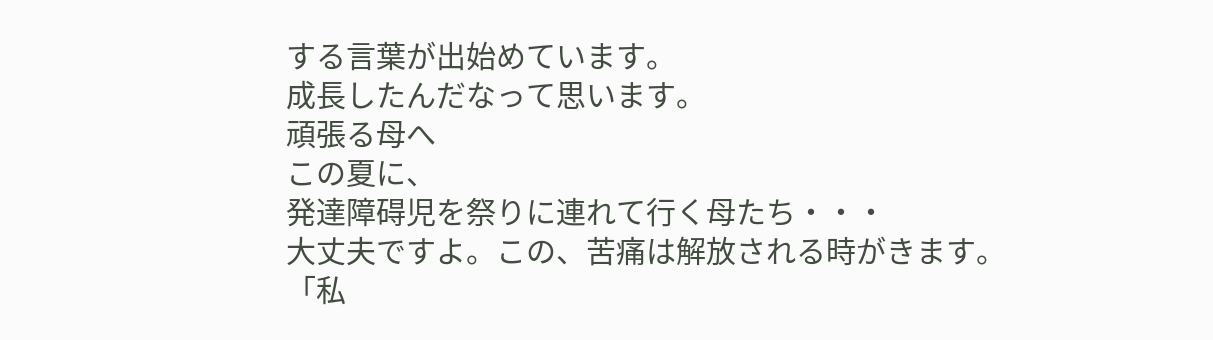する言葉が出始めています。
成長したんだなって思います。
頑張る母へ
この夏に、
発達障碍児を祭りに連れて行く母たち・・・
大丈夫ですよ。この、苦痛は解放される時がきます。
「私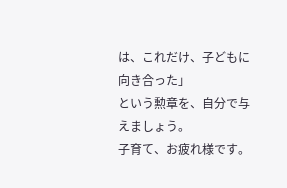は、これだけ、子どもに向き合った」
という勲章を、自分で与えましょう。
子育て、お疲れ様です。